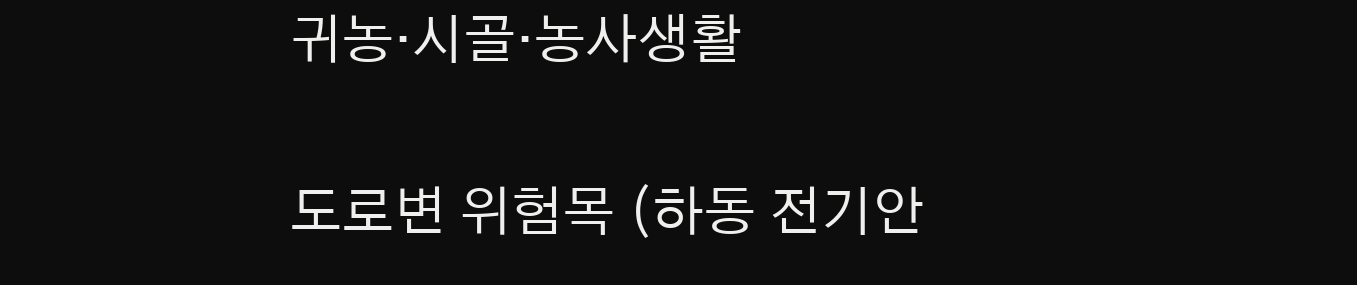귀농·시골·농사생활

도로변 위험목 (하동 전기안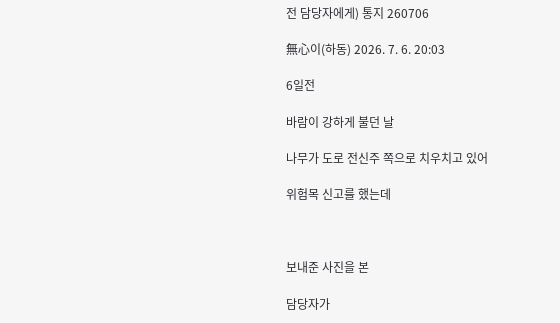전 담당자에게) 통지 260706

無心이(하동) 2026. 7. 6. 20:03

6일전

바람이 강하게 불던 날

나무가 도로 전신주 쪽으로 치우치고 있어

위험목 신고를 했는데



보내준 사진을 본

담당자가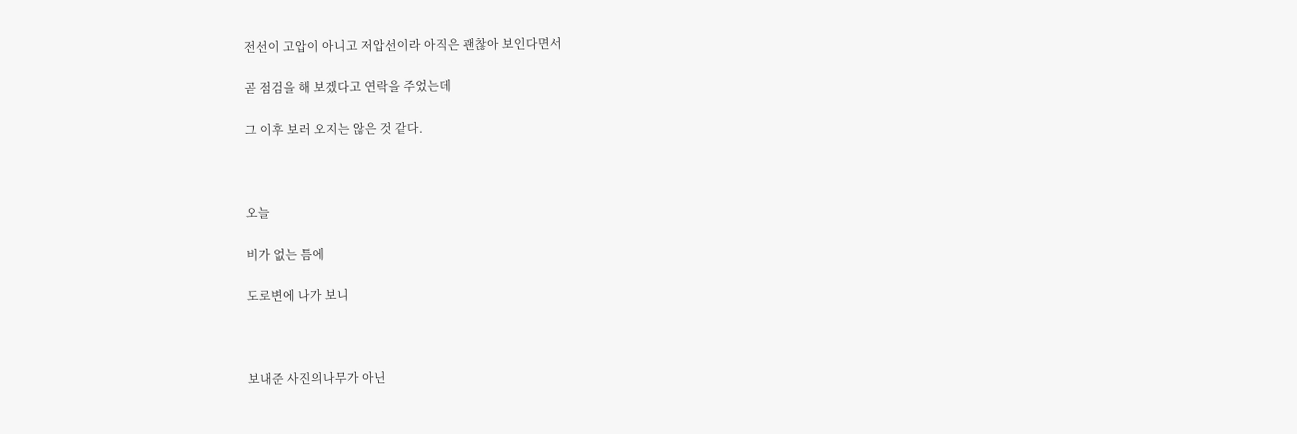전선이 고압이 아니고 저압선이라 아직은 괜찮아 보인다면서

곧 점검을 해 보겠다고 연락을 주었는데

그 이후 보러 오지는 않은 것 같다.



오늘

비가 없는 틈에

도로변에 나가 보니



보내준 사진의나무가 아닌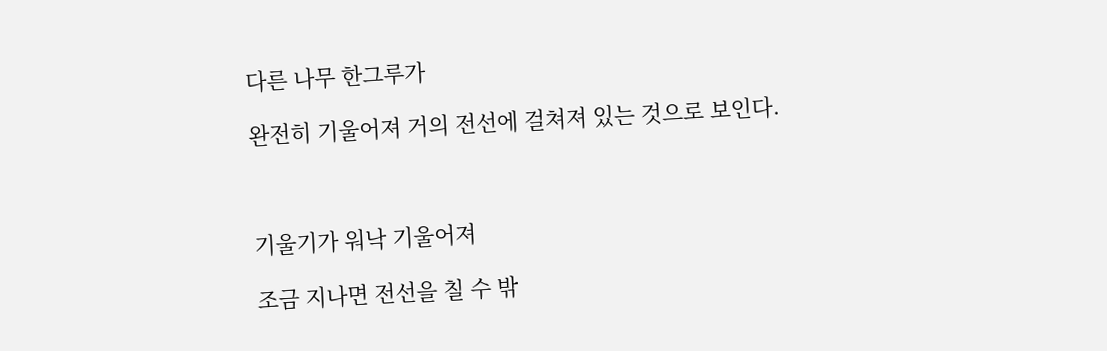다른 나무 한그루가

완전히 기울어져 거의 전선에 걸쳐져 있는 것으로 보인다.



기울기가 워낙 기울어져

조금 지나면 전선을 칠 수 밖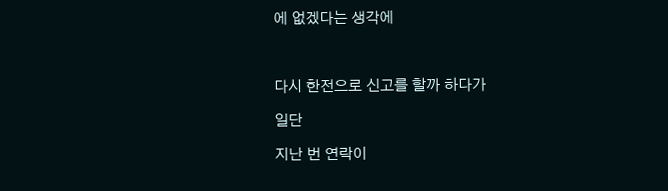에 없겠다는 생각에



다시 한전으로 신고를 할까 하다가

일단

지난 번 연락이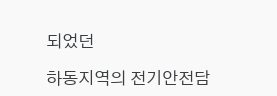되었던

하동지역의 전기안전담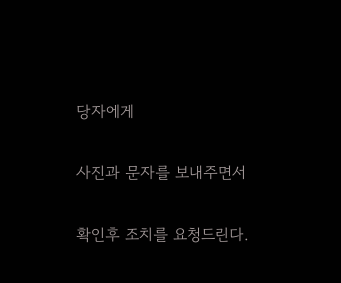당자에게

사진과 문자를 보내주면서

확인후 조치를 요청드린다.